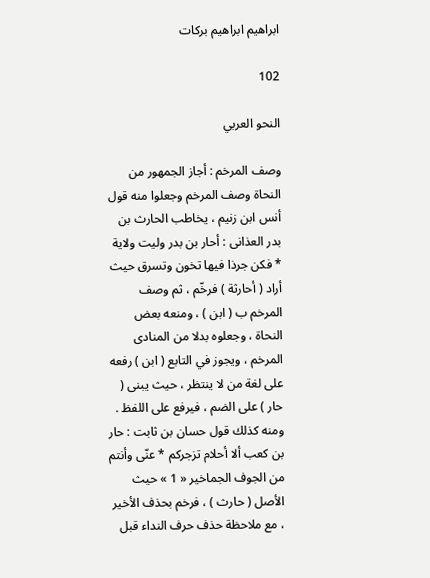ابراهيم ابراهيم بركات

102

النحو العربي

وصف المرخم : أجاز الجمهور من النحاة وصف المرخم وجعلوا منه قول أنس ابن زنيم ، يخاطب الحارث بن بدر العذانى : أحار بن بدر وليت ولاية * فكن جرذا فيها تخون وتسرق حيث أراد ( أحارثة ) فرخّم ، ثم وصف المرخم ب ( ابن ) ، ومنعه بعض النحاة ، وجعلوه بدلا من المنادى المرخم ، ويجوز في التابع ( ابن ) رفعه على لغة من لا ينتظر ، حيث يبنى ( حار ) على الضم ، فيرفع على اللفظ . ومنه كذلك قول حسان بن ثابت : حار بن كعب ألا أحلام تزجركم * عنّى وأنتم من الجوف الجماخير « 1 » حيث الأصل ( حارث ) ، فرخم بحذف الأخير ، مع ملاحظة حذف حرف النداء قبل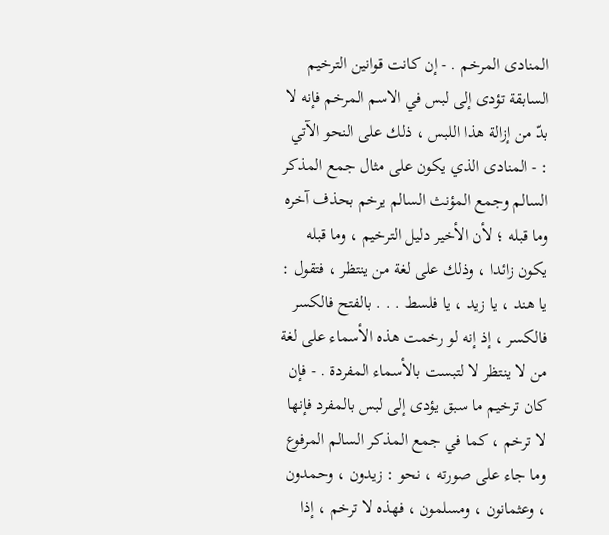المنادى المرخم . - إن كانت قوانين الترخيم السابقة تؤدى إلى لبس في الاسم المرخم فإنه لا بدّ من إزالة هذا اللبس ، ذلك على النحو الآتي : - المنادى الذي يكون على مثال جمع المذكر السالم وجمع المؤنث السالم يرخم بحذف آخره وما قبله ؛ لأن الأخير دليل الترخيم ، وما قبله يكون زائدا ، وذلك على لغة من ينتظر ، فتقول : يا هند ، يا زيد ، يا فلسط . . . بالفتح فالكسر فالكسر ، إذ إنه لو رخمت هذه الأسماء على لغة من لا ينتظر لا لتبست بالأسماء المفردة . - فإن كان ترخيم ما سبق يؤدى إلى لبس بالمفرد فإنها لا ترخم ، كما في جمع المذكر السالم المرفوع وما جاء على صورته ، نحو : زيدون ، وحمدون ، وعثمانون ، ومسلمون ، فهذه لا ترخم ، إذا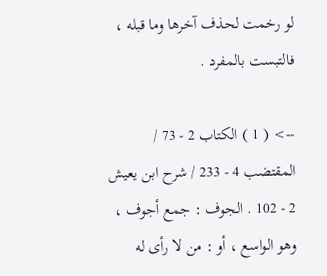لو رخمت لحذف آخرها وما قبله ، فالتبست بالمفرد .

--> ( 1 ) الكتاب 2 - 73 / المقتضب 4 - 233 / شرح ابن يعيش 2 - 102 . الجوف : جمع أجوف ، وهو الواسع ، أو : من لا رأى له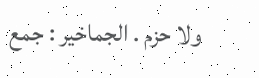ولا حزم . الجماخير : جمع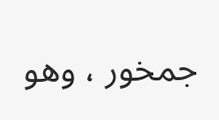جمخور ، وهو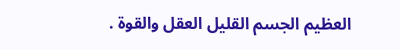العظيم الجسم القليل العقل والقوة .